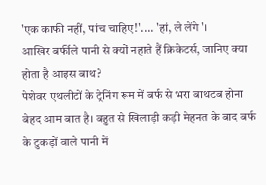'एक काफी नहीं, पांच चाहिए!'.... 'हां, ले लेंगे'।
आखिर बर्फीले पानी से क्यों नहाते हैं क्रिकेटर्स, जानिए क्या होता है आइस बाथ?
पेशेवर एथलीटों के ट्रेनिंग रूम में बर्फ से भरा बाथटब होना बेहद आम बात है। बहुत से खिलाड़ी कड़ी मेहनत के बाद बर्फ के टुकड़ों वाले पानी में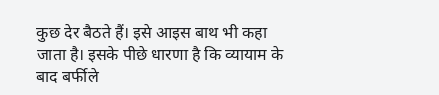कुछ देर बैठते हैं। इसे आइस बाथ भी कहा जाता है। इसके पीछे धारणा है कि व्यायाम के बाद बर्फीले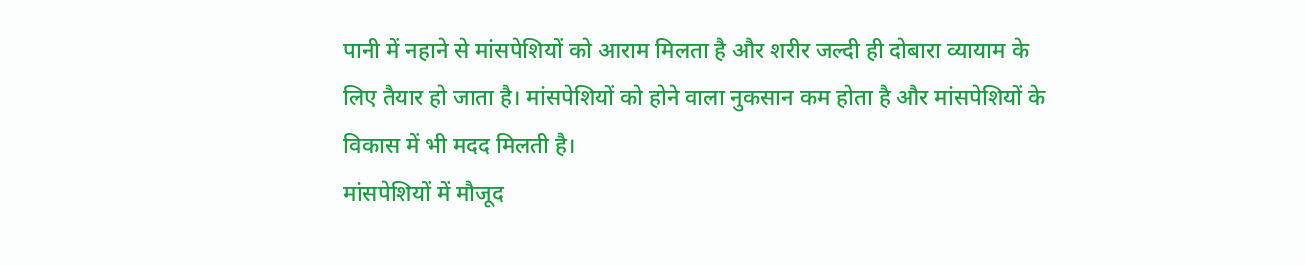पानी में नहाने से मांसपेशियों को आराम मिलता है और शरीर जल्दी ही दोबारा व्यायाम के लिए तैयार हो जाता है। मांसपेशियों को होने वाला नुकसान कम होता है और मांसपेशियों के विकास में भी मदद मिलती है।
मांसपेशियों में मौजूद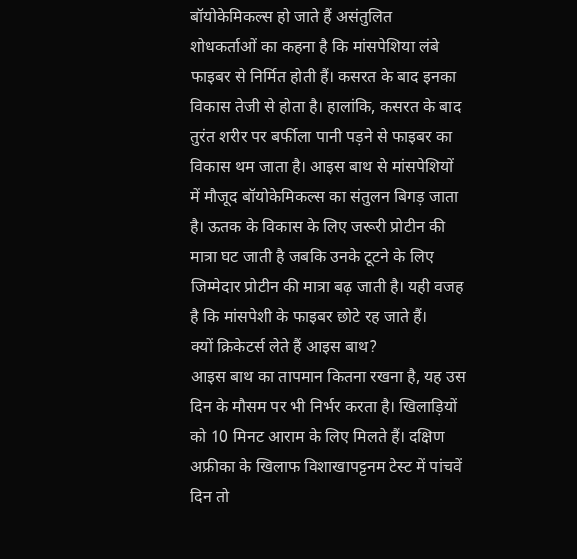बॉयोकेमिकल्स हो जाते हैं असंतुलित
शोधकर्ताओं का कहना है कि मांसपेशिया लंबे फाइबर से निर्मित होती हैं। कसरत के बाद इनका विकास तेजी से होता है। हालांकि, कसरत के बाद तुरंत शरीर पर बर्फीला पानी पड़ने से फाइबर का विकास थम जाता है। आइस बाथ से मांसपेशियों में मौजूद बॉयोकेमिकल्स का संतुलन बिगड़ जाता है। ऊतक के विकास के लिए जरूरी प्रोटीन की मात्रा घट जाती है जबकि उनके टूटने के लिए जिम्मेदार प्रोटीन की मात्रा बढ़ जाती है। यही वजह है कि मांसपेशी के फाइबर छोटे रह जाते हैं।
क्यों क्रिकेटर्स लेते हैं आइस बाथ?
आइस बाथ का तापमान कितना रखना है, यह उस दिन के मौसम पर भी निर्भर करता है। खिलाड़ियों को 10 मिनट आराम के लिए मिलते हैं। दक्षिण अफ्रीका के खिलाफ विशाखापट्टनम टेस्ट में पांचवें दिन तो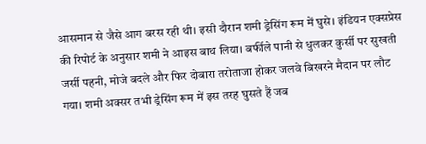आसमान से जैसे आग बरस रही थी। इसी दौरान शमी ड्रेसिंग रूम में घुसे। इंडियन एक्सप्रेस की रिपोर्ट के अनुसार शमी ने आइस बाथ लिया। बर्फीले पानी से धुलकर कुर्सी पर सुखती जर्सी पहनी, मोजे बदले और फिर दोबारा तरोताजा होकर जलवे बिखरने मैदान पर लौट गया। शमी अक्सर तभी ड्रेसिंग रूम में इस तरह घुसते हैं जब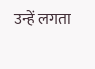उन्हें लगता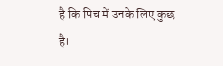है कि पिच में उनके लिए कुछ है।